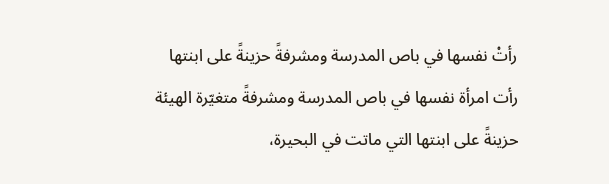رأتْ نفسها في باص المدرسة ومشرفةً حزينةً على ابنتها
رأت امرأة نفسها في باص المدرسة ومشرفةً متغيّرة الهيئة حزينةً على ابنتها التي ماتت في البحيرة،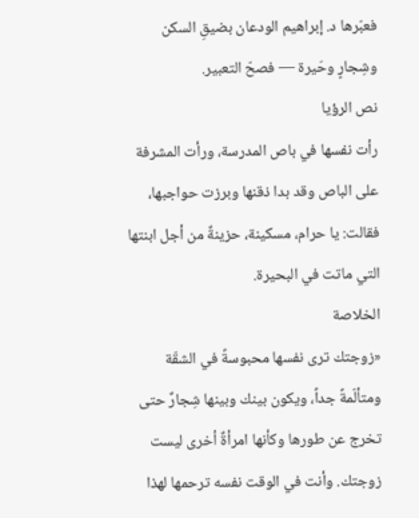فعبّرها د. إبراهيم الودعان بضيقِ السكن وشِجارٍ وحَيرة — فصحّ التعبير.
نص الرؤيا
رأت نفسها في باص المدرسة، ورأت المشرفة على الباص وقد بدا ذقنها وبرزت حواجبها، فقالت: يا حرام، مسكينة، حزينةٌ من أجل ابنتها التي ماتت في البحيرة.
الخلاصة
«زوجتك ترى نفسها محبوسةً في الشقّة ومتألّمةً جداً، ويكون بينك وبينها شِجارٌ حتى تخرج عن طورها وكأنها امرأةٌ أخرى ليست زوجتك. وأنت في الوقت نفسه ترحمها لهذا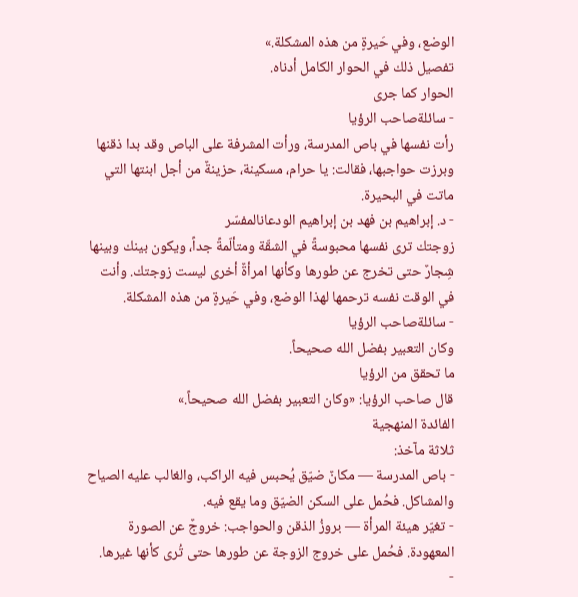الوضع، وفي حَيرةٍ من هذه المشكلة.»
تفصيل ذلك في الحوار الكامل أدناه.
الحوار كما جرى
- سائلةصاحب الرؤيا
رأت نفسها في باص المدرسة، ورأت المشرفة على الباص وقد بدا ذقنها وبرزت حواجبها، فقالت: يا حرام، مسكينة، حزينةٌ من أجل ابنتها التي ماتت في البحيرة.
- د. إبراهيم بن فهد بن إبراهيم الودعانالمفسّر
زوجتك ترى نفسها محبوسةً في الشقّة ومتألّمةً جداً، ويكون بينك وبينها شِجارٌ حتى تخرج عن طورها وكأنها امرأةٌ أخرى ليست زوجتك. وأنت في الوقت نفسه ترحمها لهذا الوضع، وفي حَيرةٍ من هذه المشكلة.
- سائلةصاحب الرؤيا
وكان التعبير بفضل الله صحيحاً.
ما تحقق من الرؤيا
قال صاحب الرؤيا: «وكان التعبير بفضل الله صحيحاً.»
الفائدة المنهجية
ثلاثة مآخذ:
- باص المدرسة — مكانٌ ضيّق يُحبس فيه الراكب، والغالب عليه الصياح والمشاكل. فحُمل على السكن الضيّق وما يقع فيه.
- تغيّر هيئة المرأة — بروزُ الذقن والحواجب: خروجٌ عن الصورة المعهودة. فحُمل على خروج الزوجة عن طورها حتى تُرى كأنها غيرها.
-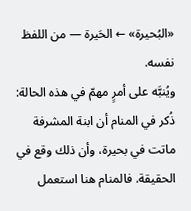«البُحيرة» ← الحَيرة — من اللفظ نفسه.
ويُنبَّه على أمرٍ مهمّ في هذه الحالة: ذُكر في المنام أن ابنة المشرفة ماتت في بحيرة، وأن ذلك وقع في الحقيقة. فالمنام هنا استعمل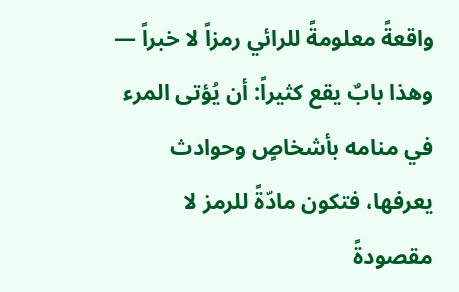واقعةً معلومةً للرائي رمزاً لا خبراً — وهذا بابٌ يقع كثيراً: أن يُؤتى المرء في منامه بأشخاصٍ وحوادث يعرفها، فتكون مادّةً للرمز لا مقصودةً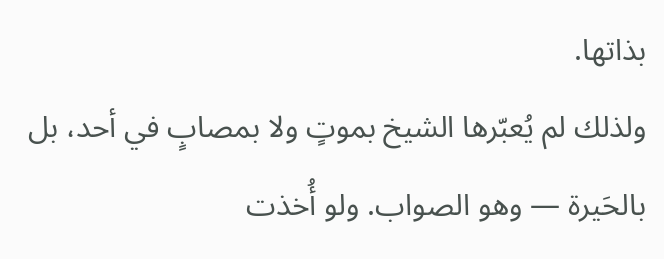بذاتها.
ولذلك لم يُعبّرها الشيخ بموتٍ ولا بمصابٍ في أحد، بل بالحَيرة — وهو الصواب. ولو أُخذت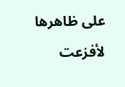على ظاهرها لأفزعت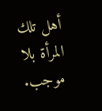أهل تلك المرأة بلا موجب.